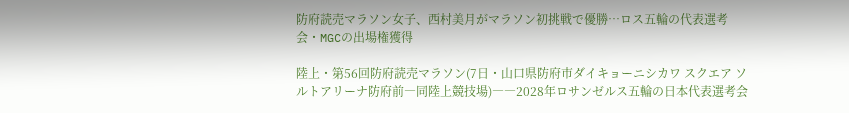防府読売マラソン女子、西村美月がマラソン初挑戦で優勝…ロス五輪の代表選考会・MGCの出場権獲得

陸上・第56回防府読売マラソン(7日・山口県防府市ダイキョーニシカワ スクエア ソルトアリーナ防府前―同陸上競技場)――2028年ロサンゼルス五輪の日本代表選考会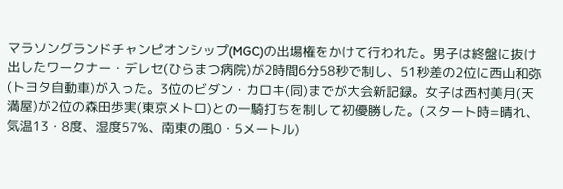マラソングランドチャンピオンシップ(MGC)の出場権をかけて行われた。男子は終盤に抜け出したワークナー・デレセ(ひらまつ病院)が2時間6分58秒で制し、51秒差の2位に西山和弥(トヨタ自動車)が入った。3位のビダン・カロキ(同)までが大会新記録。女子は西村美月(天満屋)が2位の森田歩実(東京メトロ)との一騎打ちを制して初優勝した。(スタート時=晴れ、気温13・8度、湿度57%、南東の風0・5メートル)